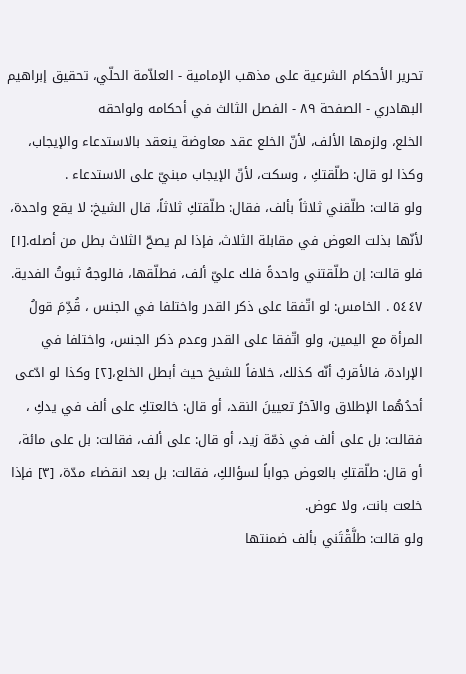تحرير الأحكام الشرعية على مذهب الإمامية - العلاّمة الحلّي، تحقيق إبراهيم البهادري - الصفحة ٨٩ - الفصل الثالث في أحكامه ولواحقه
الخلع، ولزمها الألف، لأنّ الخلع عقد معاوضة ينعقد بالاستدعاء والإيجاب، وكذا لو قال: طلّقتكِ ، وسكت، لأنّ الإيجاب مبنيّ على الاستدعاء .
ولو قالت: طلّقني ثلاثاً بألف، فقال: طلّقتكِ ثلاثاً، قال الشيخ: لا يقع واحدة، لأنّها بذلت العوض في مقابلة الثلاث، فإذا لم يصحّ الثلاث بطل من أصله.[١]
فلو قالت: إن طلّقتني واحدةً فلك عليّ ألف، فطلّقها، فالوجهُ ثبوتُ الفدية.
٥٤٤٧ . الخامس: لو اتّفقا على ذكر القدر واختلفا في الجنس ، قُدِّمَ قولُ المرأة مع اليمين، ولو اتّفقا على القدر وعدم ذكر الجنس، واختلفا في الإرادة، فالأقربُ أنّه كذلك، خلافاً للشيخ حيث أبطل الخلع،[٢] وكذا لو ادّعى أحدُهُما الإطلاق والآخرُ تعيينَ النقد، أو قال: خالعتكِ على ألف في يدكِ ، فقالت: بل على ألف في ذمّة زيد، أو قال: على ألف، فقالت: بل على مائة، أو قال: طلّقتكِ بالعوض جواباً لسؤالكِ، فقالت: بل بعد انقضاء مدّة، [٣] فإذا خلعت بانت، ولا عوض.
ولو قالت: طلَّقْتَني بألف ضمنتها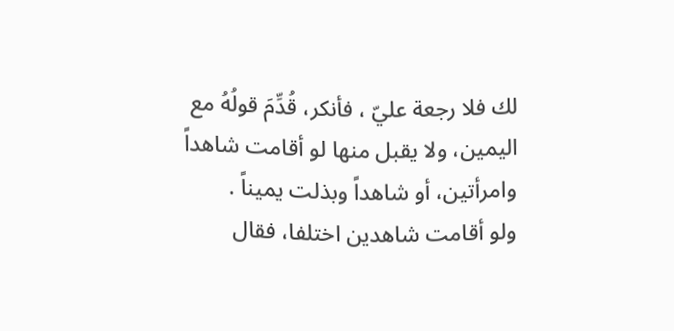لك فلا رجعة عليّ ، فأنكر، قُدِّمَ قولُهُ مع اليمين، ولا يقبل منها لو أقامت شاهداً وامرأتين، أو شاهداً وبذلت يميناً .
ولو أقامت شاهدين اختلفا، فقال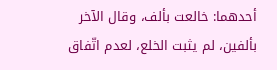أحدهما: خالعت بألف، وقال الآخر بألفين، لم يثبت الخلع، لعدم اتّفاق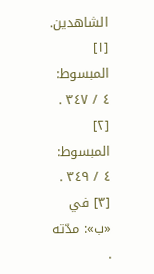الشاهدين.
[١] المبسوط: ٤ / ٣٤٧ .
[٢] المبسوط: ٤ / ٣٤٩ .
[٣] في «ب»: مدّته .